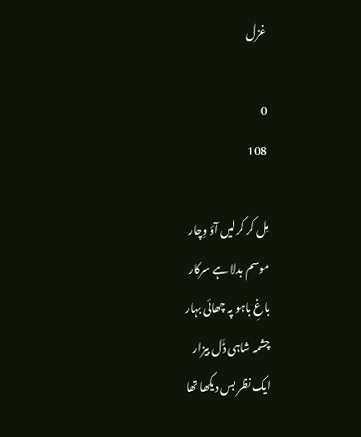غزل

0
108

مِل کر کرلیں آؤ وِچار
موسم بدلا ہے سرکار
باغِ باہو پہ چھائی بہار
چشمہ شاہی ڈَل بیزار
ایک نظر بس دیکھا تھا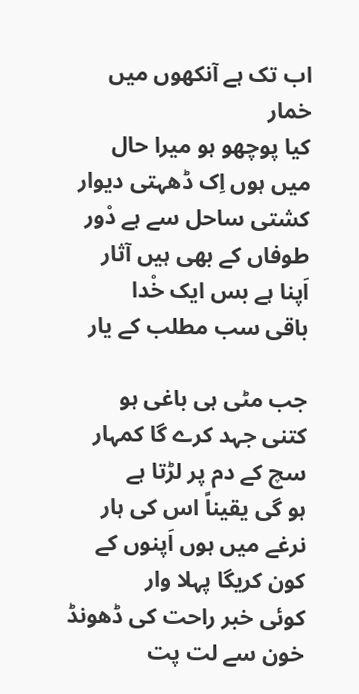اب تک ہے آنکھوں میں خمار
کیا پوچھو ہو میرا حال
میں ہوں اِک ڈھہتی دیوار
کشتی ساحل سے ہے دْور
طوفاں کے بھی ہیں آثار
اَپنا ہے بس ایک خْدا
باقی سب مطلب کے یار

جب مٹی ہی باغی ہو
کتنی جہد کرے گا کمہار
سچ کے دم پر لڑتا ہے
ہو گی یقیناً اس کی ہار
نرغے میں ہوں اَپنوں کے
کون کریگا پہلا وار
کوئی خبر راحت کی ڈھونڈ
خون سے لت پت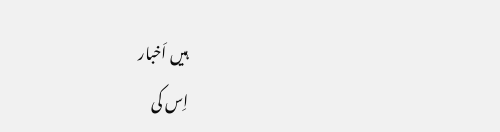ہیں اَخبار
اِس کی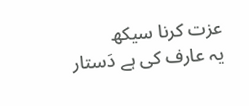عزت کرنا سیکھ
یہ عارف کی ہے دَستار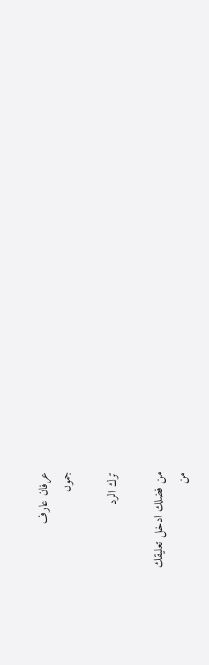عرفان عارف
جموں

ترك الرد

من فضلك ادخل تعليقك
من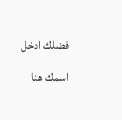فضلك ادخل اسمك هنا